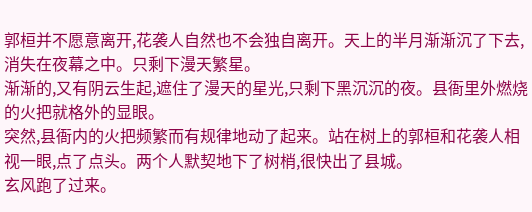郭桓并不愿意离开,花袭人自然也不会独自离开。天上的半月渐渐沉了下去,消失在夜幕之中。只剩下漫天繁星。
渐渐的,又有阴云生起,遮住了漫天的星光,只剩下黑沉沉的夜。县衙里外燃烧的火把就格外的显眼。
突然,县衙内的火把频繁而有规律地动了起来。站在树上的郭桓和花袭人相视一眼,点了点头。两个人默契地下了树梢,很快出了县城。
玄风跑了过来。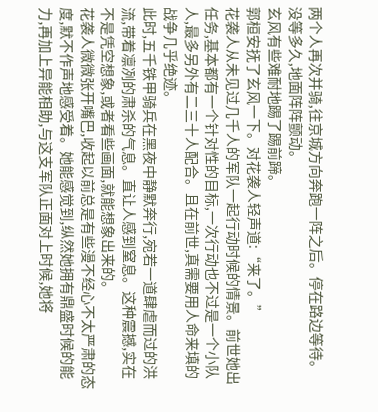两个人再次并骑,往京城方向奔跑一阵之后。停在路边等待。
没等多久,地面阵阵颤动。
玄风有些难耐地踢了踢前蹄。
郭桓安抚了玄风一下。对花袭人轻声道:“来了。”
花袭人从未见过几千人的军队一起行动时候的情景。前世她出任务,基本都有一个针对性的目标,一次行动也不过是一个小队人,最多另外有二三十人配合。且在前世,真需要用人命来填的战争几乎绝迹。
此时,五千铁甲骑兵在黑夜中静默奔行,宛若一道肆虐而过的洪流,带着凛冽的肃杀的气息。直让人感到窒息。这种震撼,实在不是凭空想象,或者看些画面,就能想象出来的。
花袭人微微张开嘴巴,收起以前总是有些漫不经心不太严肃的态度,默不作声地感受着。她能感觉到,纵然她拥有鼎盛时候的能力,再加上异能相助,与这支军队正面对上时候,她将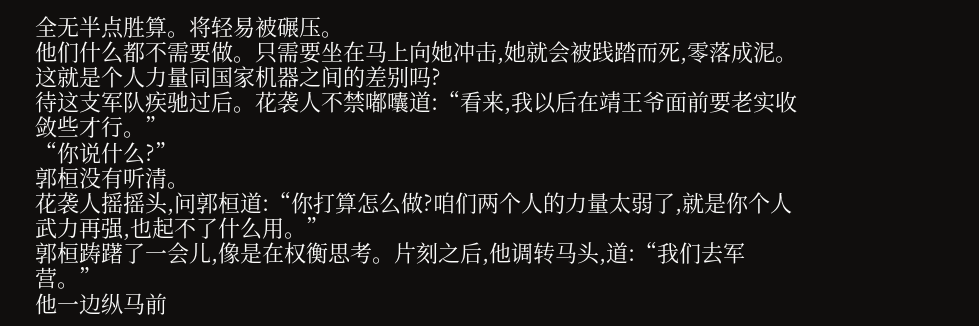全无半点胜算。将轻易被碾压。
他们什么都不需要做。只需要坐在马上向她冲击,她就会被践踏而死,零落成泥。
这就是个人力量同国家机器之间的差别吗?
待这支军队疾驰过后。花袭人不禁嘟囔道:“看来,我以后在靖王爷面前要老实收敛些才行。”
“你说什么?”
郭桓没有听清。
花袭人摇摇头,问郭桓道:“你打算怎么做?咱们两个人的力量太弱了,就是你个人武力再强,也起不了什么用。”
郭桓踌躇了一会儿,像是在权衡思考。片刻之后,他调转马头,道:“我们去军营。”
他一边纵马前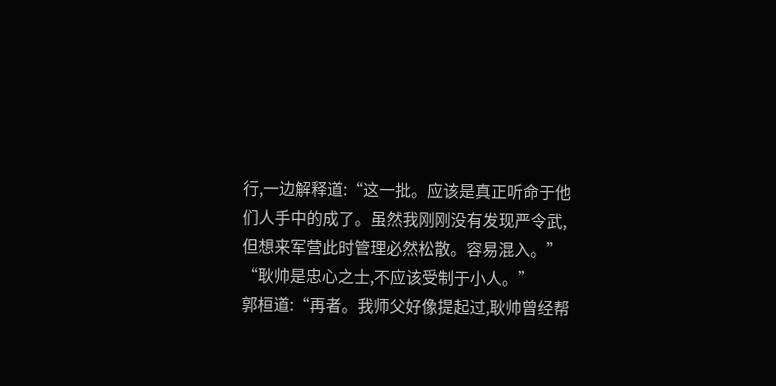行,一边解释道:“这一批。应该是真正听命于他们人手中的成了。虽然我刚刚没有发现严令武,但想来军营此时管理必然松散。容易混入。”
“耿帅是忠心之士,不应该受制于小人。”
郭桓道:“再者。我师父好像提起过,耿帅曾经帮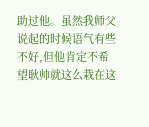助过他。虽然我师父说起的时候语气有些不好,但他肯定不希望耿帅就这么栽在这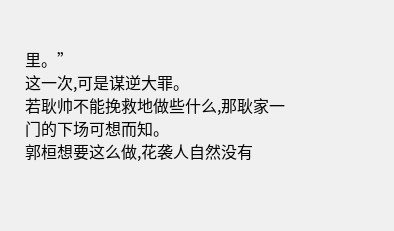里。”
这一次,可是谋逆大罪。
若耿帅不能挽救地做些什么,那耿家一门的下场可想而知。
郭桓想要这么做,花袭人自然没有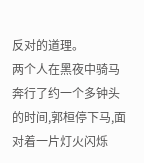反对的道理。
两个人在黑夜中骑马奔行了约一个多钟头的时间,郭桓停下马,面对着一片灯火闪烁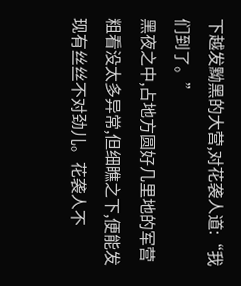下越发黝黑的大营,对花袭人道:“我们到了。”
黑夜之中,占地方圆好几里地的军营粗看没太多异常,但细瞧之下,便能发现有丝丝不对劲儿。花袭人不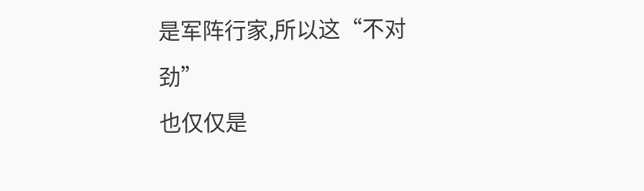是军阵行家,所以这“不对劲”
也仅仅是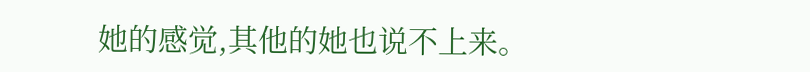她的感觉,其他的她也说不上来。